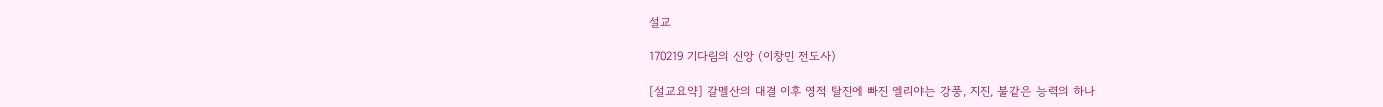설교

170219 기다림의 신앙 (이창민 전도사)

[설교요약] 갈멜산의 대결 이후 영적 탈진에 빠진 엘리야는 강풍, 지진, 불같은 능력의 하나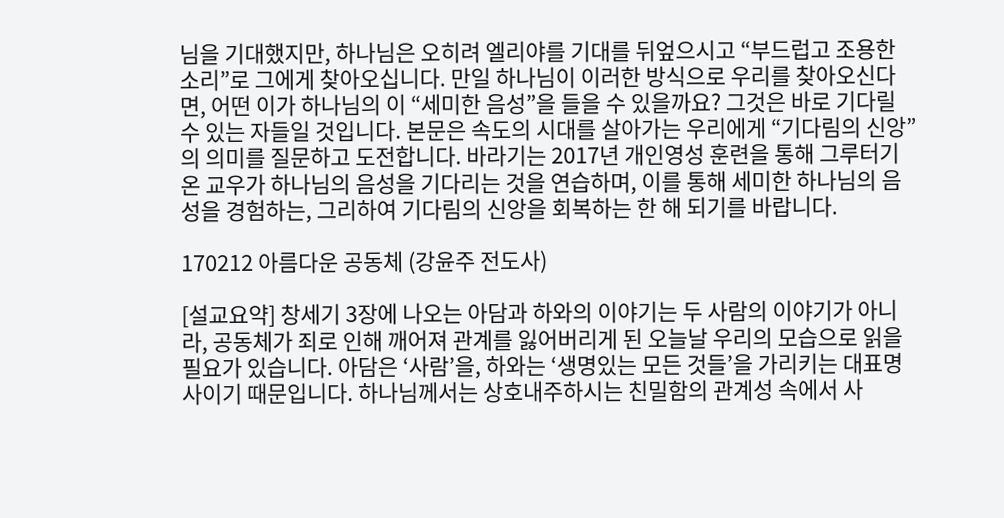님을 기대했지만, 하나님은 오히려 엘리야를 기대를 뒤엎으시고 “부드럽고 조용한 소리”로 그에게 찾아오십니다. 만일 하나님이 이러한 방식으로 우리를 찾아오신다면, 어떤 이가 하나님의 이 “세미한 음성”을 들을 수 있을까요? 그것은 바로 기다릴 수 있는 자들일 것입니다. 본문은 속도의 시대를 살아가는 우리에게 “기다림의 신앙”의 의미를 질문하고 도전합니다. 바라기는 2017년 개인영성 훈련을 통해 그루터기 온 교우가 하나님의 음성을 기다리는 것을 연습하며, 이를 통해 세미한 하나님의 음성을 경험하는, 그리하여 기다림의 신앙을 회복하는 한 해 되기를 바랍니다.

170212 아름다운 공동체 (강윤주 전도사)

[설교요약] 창세기 3장에 나오는 아담과 하와의 이야기는 두 사람의 이야기가 아니라, 공동체가 죄로 인해 깨어져 관계를 잃어버리게 된 오늘날 우리의 모습으로 읽을 필요가 있습니다. 아담은 ‘사람’을, 하와는 ‘생명있는 모든 것들’을 가리키는 대표명사이기 때문입니다. 하나님께서는 상호내주하시는 친밀함의 관계성 속에서 사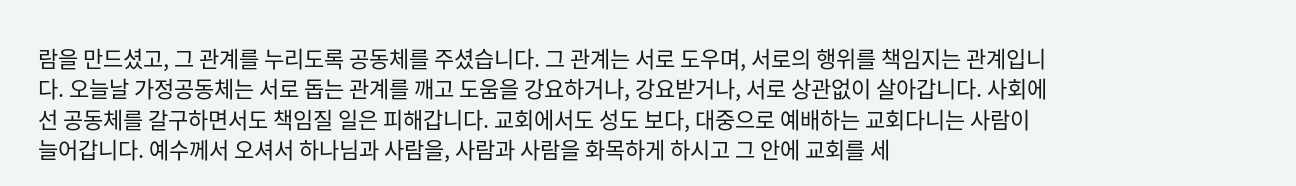람을 만드셨고, 그 관계를 누리도록 공동체를 주셨습니다. 그 관계는 서로 도우며, 서로의 행위를 책임지는 관계입니다. 오늘날 가정공동체는 서로 돕는 관계를 깨고 도움을 강요하거나, 강요받거나, 서로 상관없이 살아갑니다. 사회에선 공동체를 갈구하면서도 책임질 일은 피해갑니다. 교회에서도 성도 보다, 대중으로 예배하는 교회다니는 사람이 늘어갑니다. 예수께서 오셔서 하나님과 사람을, 사람과 사람을 화목하게 하시고 그 안에 교회를 세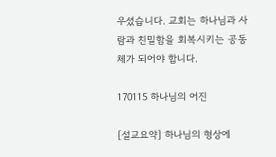우셨습니다. 교회는 하나님과 사람과 친밀함을 회복시키는 공동체가 되어야 합니다.

170115 하나님의 어진

[설교요약] 하나님의 형상에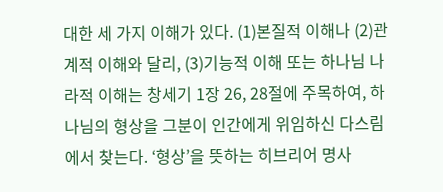대한 세 가지 이해가 있다. (1)본질적 이해나 (2)관계적 이해와 달리, (3)기능적 이해 또는 하나님 나라적 이해는 창세기 1장 26, 28절에 주목하여, 하나님의 형상을 그분이 인간에게 위임하신 다스림에서 찾는다. ‘형상’을 뜻하는 히브리어 명사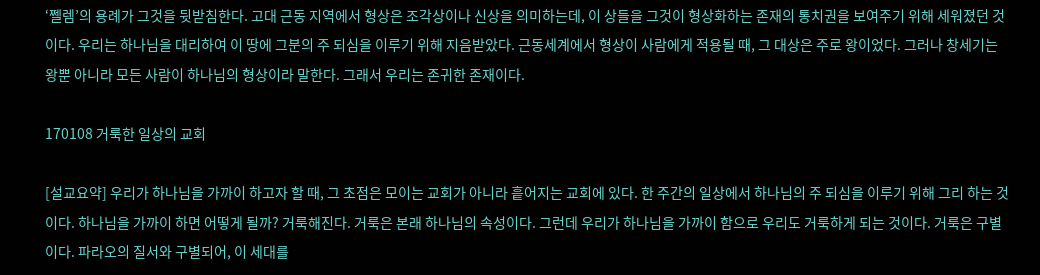‘쩰렘’의 용례가 그것을 뒷받침한다. 고대 근동 지역에서 형상은 조각상이나 신상을 의미하는데, 이 상들을 그것이 형상화하는 존재의 통치권을 보여주기 위해 세워졌던 것이다. 우리는 하나님을 대리하여 이 땅에 그분의 주 되심을 이루기 위해 지음받았다. 근동세계에서 형상이 사람에게 적용될 때, 그 대상은 주로 왕이었다. 그러나 창세기는 왕뿐 아니라 모든 사람이 하나님의 형상이라 말한다. 그래서 우리는 존귀한 존재이다.

170108 거룩한 일상의 교회

[설교요약] 우리가 하나님을 가까이 하고자 할 때, 그 초점은 모이는 교회가 아니라 흩어지는 교회에 있다. 한 주간의 일상에서 하나님의 주 되심을 이루기 위해 그리 하는 것이다. 하나님을 가까이 하면 어떻게 될까? 거룩해진다. 거룩은 본래 하나님의 속성이다. 그런데 우리가 하나님을 가까이 함으로 우리도 거룩하게 되는 것이다. 거룩은 구별이다. 파라오의 질서와 구별되어, 이 세대를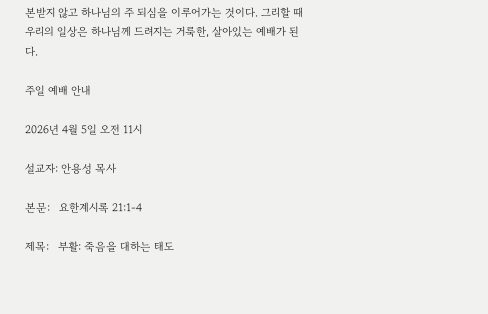본받지 않고 하나님의 주 되심을 이루어가는 것이다. 그리할 때 우리의 일상은 하나님께 드려지는 거룩한, 살아있는 예배가 된다.

주일 예배 안내

2026년 4월 5일 오전 11시

설교자: 안용성 목사

본문:   요한계시록 21:1-4

제목:   부활: 죽음을 대하는 태도